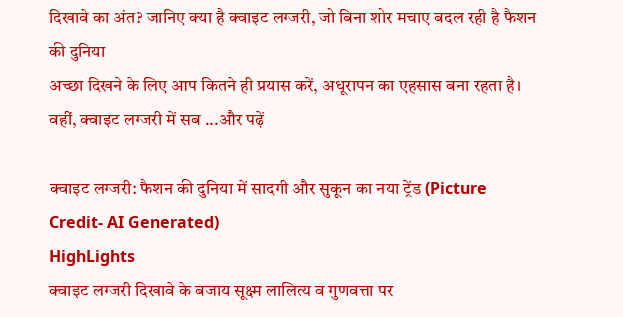दिखावे का अंत? जानिए क्या है क्वाइट लग्जरी, जो बिना शोर मचाए बदल रही है फैशन की दुनिया
अच्छा दिखने के लिए आप कितने ही प्रयास करें, अधूरापन का एहसास बना रहता है। वहीं, क्वाइट लग्जरी में सब ...और पढ़ें

क्वाइट लग्जरी: फैशन की दुनिया में सादगी और सुकून का नया ट्रेंड (Picture Credit- AI Generated)
HighLights
क्वाइट लग्जरी दिखावे के बजाय सूक्ष्म लालित्य व गुणवत्ता पर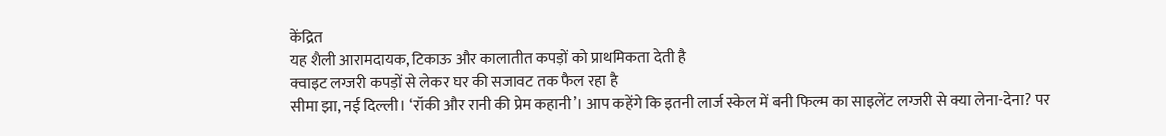केंद्रित
यह शैली आरामदायक, टिकाऊ और कालातीत कपड़ों को प्राथमिकता देती है
क्वाइट लग्जरी कपड़ों से लेकर घर की सजावट तक फैल रहा है
सीमा झा, नई दिल्ली। ‘रॉकी और रानी की प्रेम कहानी’। आप कहेंगे कि इतनी लार्ज स्केल में बनी फिल्म का साइलेंट लग्जरी से क्या लेना-देना? पर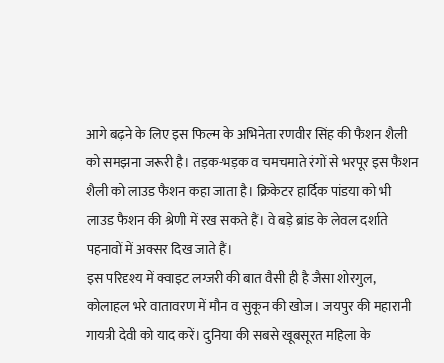आगे बढ़ने के लिए इस फिल्म के अभिनेता रणवीर सिंह की फैशन शैली को समझना जरूरी है। तड़क-भड़क व चमचमाते रंगों से भरपूर इस फैशन शैली को लाउड फैशन कहा जाता है। क्रिकेटर हार्दिक पांडया को भी लाउड फैशन की श्रेणी में रख सकते हैं। वे बड़े ब्रांड के लेवल दर्शाते पहनावों में अक्सर दिख जाते हैं।
इस परिदृश्य में क्वाइट लग्जरी की बात वैसी ही है जैसा शोरगुल, कोलाहल भरे वातावरण में मौन व सुकून की खोज। जयपुर की महारानी गायत्री देवी को याद करें। दुनिया की सबसे खूबसूरत महिला के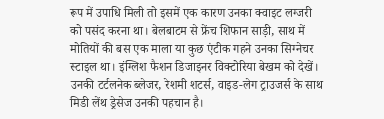रूप में उपाधि मिली तो इसमें एक कारण उनका क्वाइट लग्जरी को पसंद करना था। बेलबाटम से फ्रेंच शिफान साड़ी, साथ में मोतियों की बस एक माला या कुछ एंटीक गहने उनका सिग्नेचर स्टाइल था। इंग्लिश फैशन डिजाइनर विक्टोरिया बेखम को देखें। उनकी टर्टलनेक ब्लेजर, रेशमी शटर्स, वाइड-लेग ट्राउजर्स के साथ मिडी लेंथ ड्रेसेज उनकी पहचान है।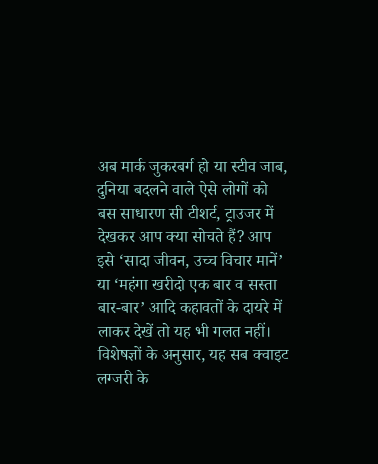अब मार्क जुकरबर्ग हो या स्टीव जाब, दुनिया बदलने वाले ऐसे लोगों को बस साधारण सी टीशर्ट, ट्राउजर में देखकर आप क्या सोचते हैं? आप इसे ‘सादा जीवन, उच्च विचार मानें’ या ‘महंगा खरीदो एक बार व सस्ता बार-बार’ आदि कहावतों के दायरे में लाकर देखें तो यह भी गलत नहीं। विशेषज्ञों के अनुसार, यह सब क्वाइट लग्जरी के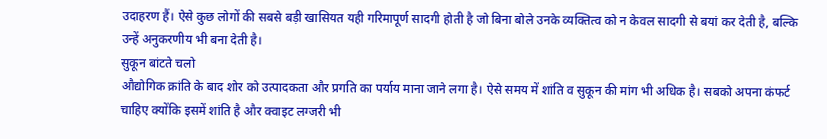उदाहरण हैं। ऐसे कुछ लोगों की सबसे बड़ी खासियत यही गरिमापूर्ण सादगी होती है जो बिना बोले उनके व्यक्तित्व को न केवल सादगी से बयां कर देती है, बल्कि उन्हें अनुकरणीय भी बना देती है।
सुकून बांटते चलो
औद्योगिक क्रांति के बाद शोर को उत्पादकता और प्रगति का पर्याय माना जाने लगा है। ऐसे समय में शांति व सुकून की मांग भी अधिक है। सबको अपना कंफर्ट चाहिए क्योंकि इसमें शांति है और क्वाइट लग्जरी भी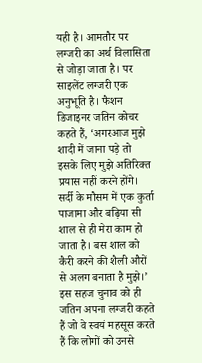यही है। आमतौर पर लग्जरी का अर्थ विलासिता से जोड़ा जाता है। पर साइलेंट लग्जरी एक अनुभूति है। फैशन डिजाइनर जतिन कोचर कहते हैं, ‘अगरआज मुझे शादी में जाना पड़े तो इसके लिए मुझे अतिरिक्त प्रयास नहीं करने होंगे। सर्दी के मौसम में एक कुर्ता पाजामा और बढ़िया सी शाल से ही मेरा काम हो जाता है। बस शाल को कैरी करने की शैली औरों से अलग बनाता है मुझे।’ इस सहज चुनाव को ही जतिन अपना लग्जरी कहते हैं जो वे स्वयं महसूस करते हैं कि लोगों को उनसे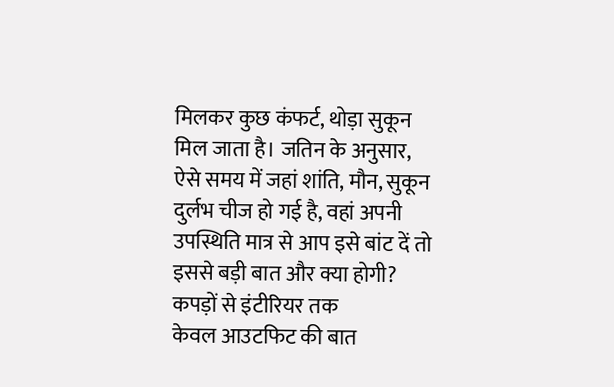मिलकर कुछ कंफर्ट, थोड़ा सुकून मिल जाता है। जतिन के अनुसार, ऐसे समय में जहां शांति, मौन, सुकून दुर्लभ चीज हो गई है, वहां अपनी उपस्थिति मात्र से आप इसे बांट दें तो इससे बड़ी बात और क्या होगी?
कपड़ों से इंटीरियर तक
केवल आउटफिट की बात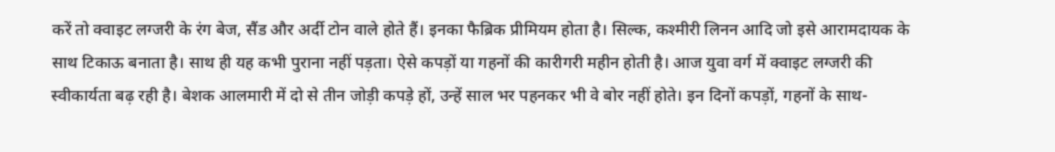करें तो क्वाइट लग्जरी के रंग बेज, सैंड और अर्दी टोन वाले होते हैं। इनका फैब्रिक प्रीमियम होता है। सिल्क, कश्मीरी लिनन आदि जो इसे आरामदायक के साथ टिकाऊ बनाता है। साथ ही यह कभी पुराना नहीं पड़ता। ऐसे कपड़ों या गहनों की कारीगरी महीन होती है। आज युवा वर्ग में क्वाइट लग्जरी की स्वीकार्यता बढ़ रही है। बेशक आलमारी में दो से तीन जोड़ी कपड़े हों, उन्हें साल भर पहनकर भी वे बोर नहीं होते। इन दिनों कपड़ों, गहनों के साथ-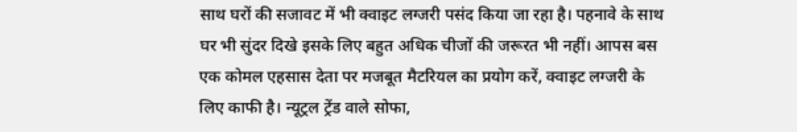साथ घरों की सजावट में भी क्वाइट लग्जरी पसंद किया जा रहा है। पहनावे के साथ घर भी सुंदर दिखे इसके लिए बहुत अधिक चीजों की जरूरत भी नहीं। आपस बस एक कोमल एहसास देता पर मजबूत मैटरियल का प्रयोग करें, क्वाइट लग्जरी के लिए काफी है। न्यूट्रल ट्रेंड वाले सोफा,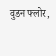वुडन फ्लोर,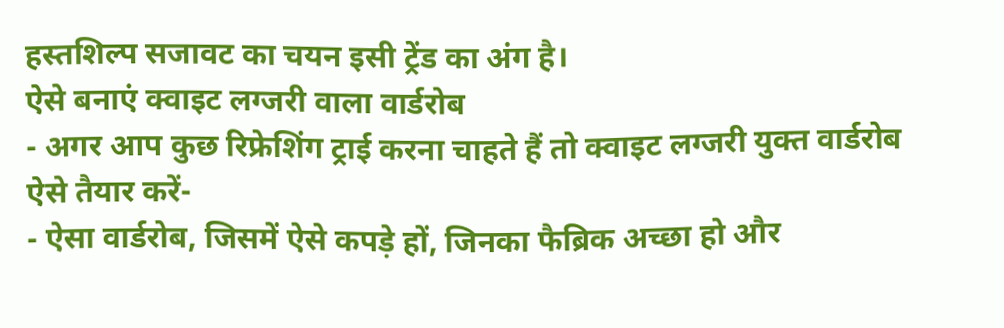हस्तशिल्प सजावट का चयन इसी ट्रेंड का अंग है।
ऐसे बनाएं क्वाइट लग्जरी वाला वार्डरोब
- अगर आप कुछ रिफ्रेशिंग ट्राई करना चाहते हैं तो क्वाइट लग्जरी युक्त वार्डरोब ऐसे तैयार करें-
- ऐसा वार्डरोब, जिसमें ऐसे कपड़े हों, जिनका फैब्रिक अच्छा हो और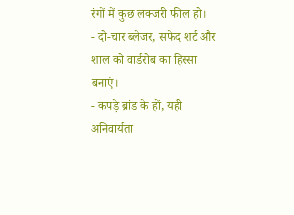रंगों में कुछ लक्जरी फील हो।
- दो-चार ब्लेजर, सफेद शर्ट और शाल को वार्डरोब का हिस्सा बनाएं।
- कपड़े ब्रांड के हों, यही अनिवार्यता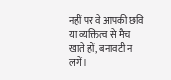नहीं पर वे आपकी छवि या व्यक्तित्व से मैच खाते हों, बनावटी न लगें।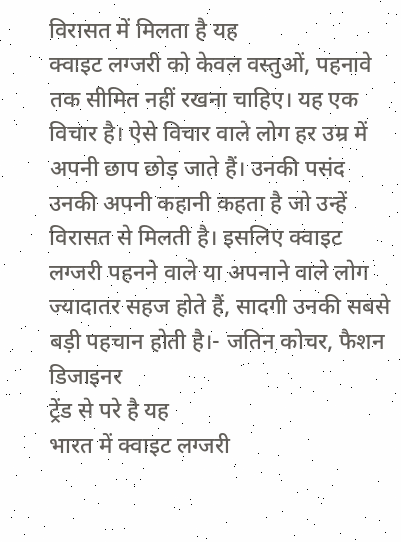विरासत में मिलता है यह
क्वाइट लग्जरी को केवल वस्तुओं, पहनावे तक सीमित नहीं रखना चाहिए। यह एक विचार है। ऐसे विचार वाले लोग हर उम्र में अपनी छाप छोड़ जाते हैं। उनकी पसंद उनकी अपनी कहानी कहता है जो उन्हें विरासत से मिलती है। इसलिए क्वाइट लग्जरी पहनने वाले या अपनाने वाले लोग ज्यादातर सहज होते हैं, सादगी उनकी सबसे बड़ी पहचान होती है।- जतिन कोचर, फैशन डिजाइनर
ट्रेंड से परे है यह
भारत में क्वाइट लग्जरी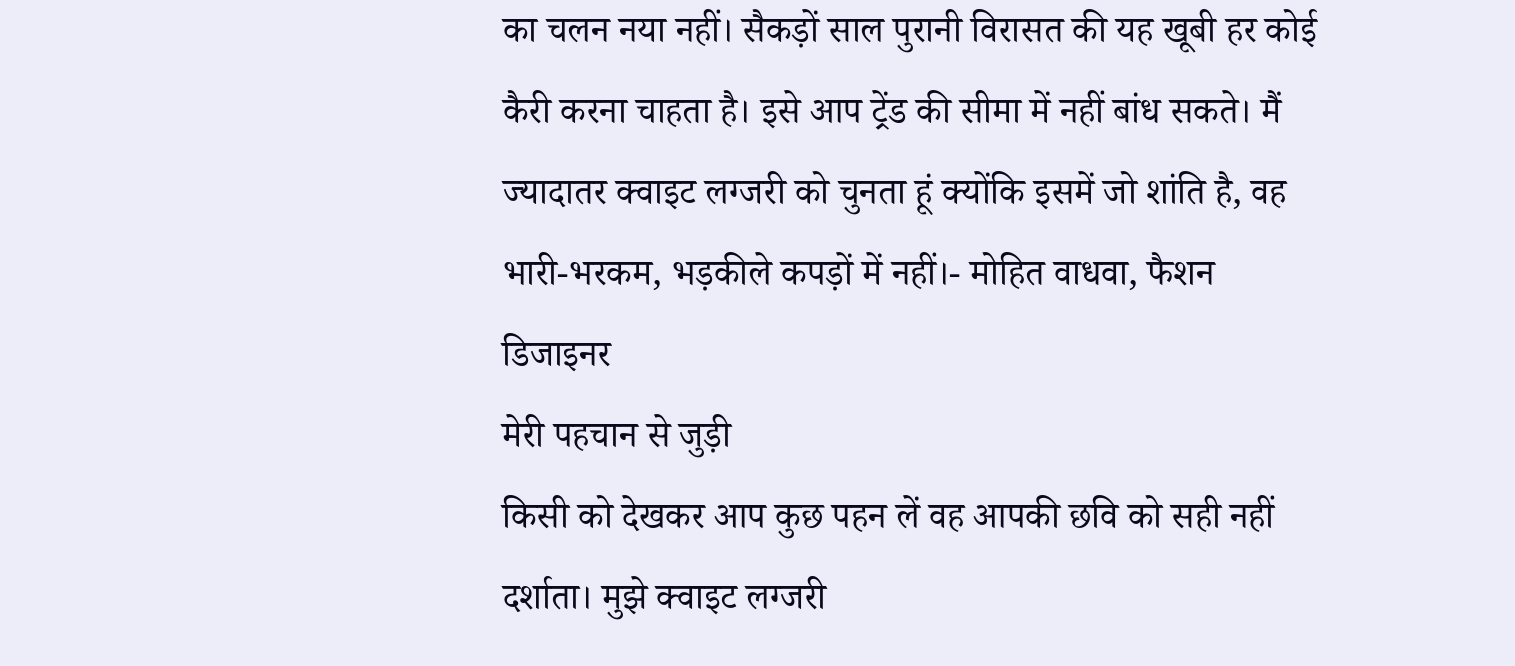का चलन नया नहीं। सैकड़ों साल पुरानी विरासत की यह खूबी हर कोई कैरी करना चाहता है। इसे आप ट्रेंड की सीमा में नहीं बांध सकते। मैं ज्यादातर क्वाइट लग्जरी को चुनता हूं क्योंकि इसमें जो शांति है, वह भारी-भरकम, भड़कीले कपड़ों में नहीं।- मोहित वाधवा, फैशन डिजाइनर
मेरी पहचान से जुड़ी
किसी को देखकर आप कुछ पहन लें वह आपकी छवि को सही नहीं दर्शाता। मुझे क्वाइट लग्जरी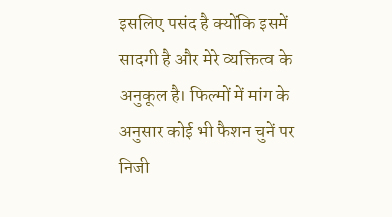इसलिए पसंद है क्योंकि इसमें सादगी है और मेरे व्यक्तित्व के अनुकूल है। फिल्मों में मांग के अनुसार कोई भी फैशन चुनें पर निजी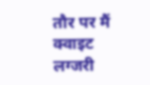तौर पर मैं क्वाइट लग्जरी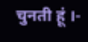चुनती हूं ।-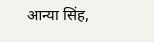आन्या सिंह,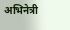अभिनेत्री